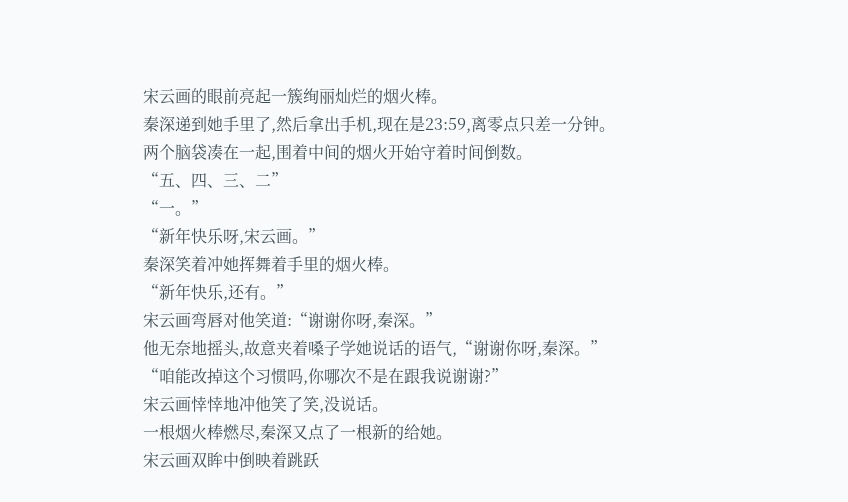宋云画的眼前亮起一簇绚丽灿烂的烟火棒。
秦深递到她手里了,然后拿出手机,现在是23:59,离零点只差一分钟。
两个脑袋凑在一起,围着中间的烟火开始守着时间倒数。
“五、四、三、二”
“一。”
“新年快乐呀,宋云画。”
秦深笑着冲她挥舞着手里的烟火棒。
“新年快乐,还有。”
宋云画弯唇对他笑道:“谢谢你呀,秦深。”
他无奈地摇头,故意夹着嗓子学她说话的语气,“谢谢你呀,秦深。”
“咱能改掉这个习惯吗,你哪次不是在跟我说谢谢?”
宋云画悻悻地冲他笑了笑,没说话。
一根烟火棒燃尽,秦深又点了一根新的给她。
宋云画双眸中倒映着跳跃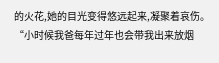的火花,她的目光变得悠远起来,凝聚着哀伤。
“小时候我爸每年过年也会带我出来放烟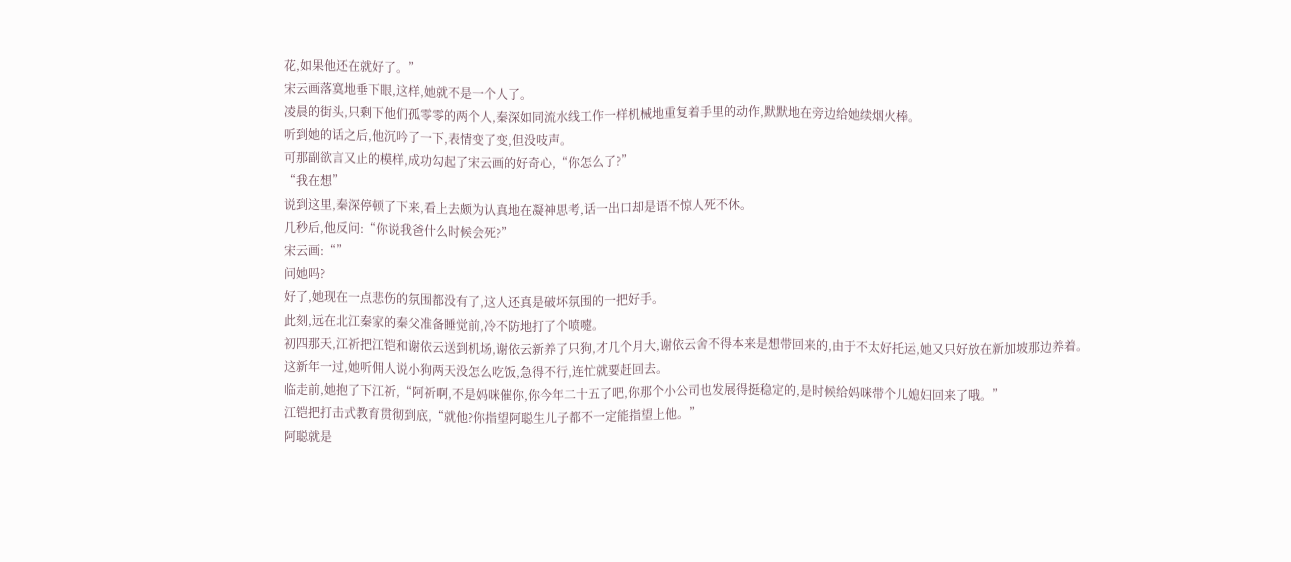花,如果他还在就好了。”
宋云画落寞地垂下眼,这样,她就不是一个人了。
凌晨的街头,只剩下他们孤零零的两个人,秦深如同流水线工作一样机械地重复着手里的动作,默默地在旁边给她续烟火棒。
听到她的话之后,他沉吟了一下,表情变了变,但没吱声。
可那副欲言又止的模样,成功勾起了宋云画的好奇心,“你怎么了?”
“我在想”
说到这里,秦深停顿了下来,看上去颇为认真地在凝神思考,话一出口却是语不惊人死不休。
几秒后,他反问:“你说我爸什么时候会死?”
宋云画:“”
问她吗?
好了,她现在一点悲伤的氛围都没有了,这人还真是破坏氛围的一把好手。
此刻,远在北江秦家的秦父准备睡觉前,冷不防地打了个喷嚏。
初四那天,江祈把江铠和谢依云送到机场,谢依云新养了只狗,才几个月大,谢依云舍不得本来是想带回来的,由于不太好托运,她又只好放在新加坡那边养着。
这新年一过,她听佣人说小狗两天没怎么吃饭,急得不行,连忙就要赶回去。
临走前,她抱了下江祈,“阿祈啊,不是妈咪催你,你今年二十五了吧,你那个小公司也发展得挺稳定的,是时候给妈咪带个儿媳妇回来了哦。”
江铠把打击式教育贯彻到底,“就他?你指望阿聪生儿子都不一定能指望上他。”
阿聪就是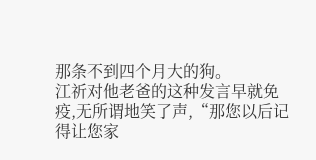那条不到四个月大的狗。
江祈对他老爸的这种发言早就免疫,无所谓地笑了声,“那您以后记得让您家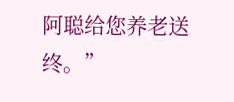阿聪给您养老送终。”